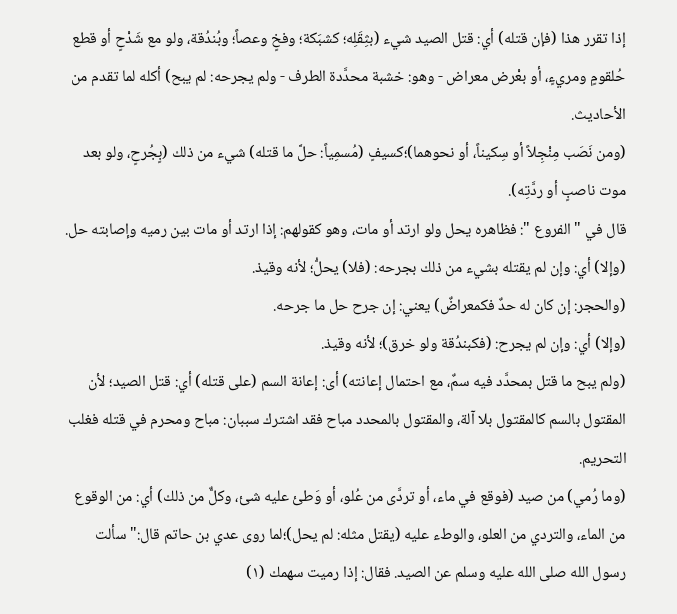إذا تقرر هذا (فإن قتله) أي: قتل الصيد شيء (بثِقَلِه؛ كشبَكة؛ وفخٍ وعصاً؛ وبُندُقة، ولو مع شَدْحٍ أو قطع حُلقومٍ ومريءٍ، أو بعْرض معراض - وهو: خشبة محدَّدة الطرف - ولم يجرحه: لم يبح) أكله لما تقدم من الأحاديث.
(ومن نَصَب مِنْجِلاً أو سِكيناً، أو نحوهما)؛كسيفٍ (مُسمِياً: حلَّ ما قتله) شيء من ذلك (بٍجُرحٍ، ولو بعد موت ناصبٍ أو ردَّتِه).
قال في " الفروع ": فظاهره يحل ولو ارتد أو مات، وهو كقولهم: إذا ارتد أو مات بين رميه وإصابته حل.
(وإلا) أي: وإن لم يقتله بشيء من ذلك بجرحه: (فلا) يحلُّ؛ لأنه وقيذ.
(والحجر: إن كان له حدٌ فكمعراضٌ) يعني: إن جرح حل ما جرحه.
(وإلا) أي: وإن لم يجرح: (فكبندُقة ولو خرق)؛ لأنه وقيذ.
(ولم يبح ما قتل بمحدَّد فيه سمٌ، مع احتمال إعانته) أى: إعانة السم (على قتله) أي: قتل الصيد؛ لأن المقتول بالسم كالمقتول بلا آلة، والمقتول بالمحدد مباح فقد اشترك سببان: مباح ومحرم في قتله فغلب التحريم.
(وما رُمي) من صيد (فوقع في ماء، أو تردَّى من عُلو، أو وَطئ عليه شئ، وكلٌّ من ذلك) أي: من الوقوع من الماء، والتردي من العلو، والوطء عليه (يقتل مثله: لم يحل)؛لما روى عدي بن حاتم قال:" سألت رسول الله صلى الله عليه وسلم عن الصيد. فقال: إذا رميت سهمك (١)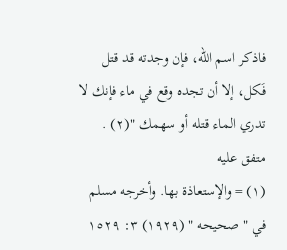فاذكر اسم الله، فإن وجدته قد قتل فَكل، إلا أن تجده وقع في ماء فإنك لا تدري الماء قتله أو سهمك "(٢) . متفق عليه
(١) = والإستعاذة بها. وأخرجه مسلم في " صحيحه " (١٩٢٩) ٣: ١٥٢٩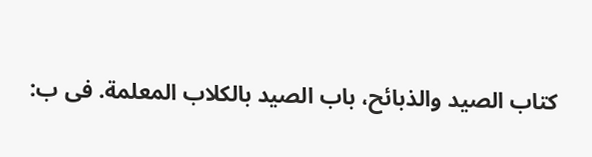كتاب الصيد والذبائح، باب الصيد بالكلاب المعلمة. فى ب: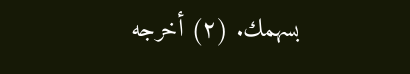بسهمك. (٢) أخرجه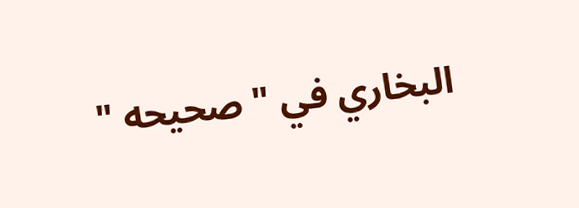البخاري في " صحيحه "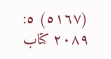(٥١٦٧) ٥: ٢٠٨٩ كتاب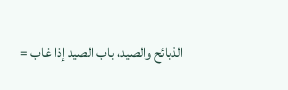الذبائح والصيد، باب الصيد إذا غاب =